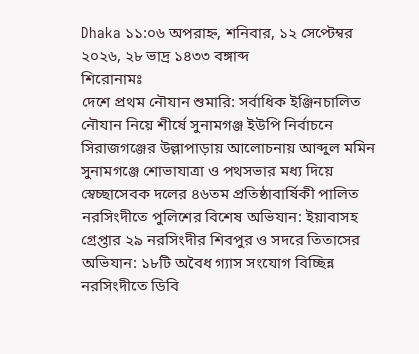Dhaka ১১:০৬ অপরাহ্ন, শনিবার, ১২ সেপ্টেম্বর ২০২৬, ২৮ ভাদ্র ১৪৩৩ বঙ্গাব্দ
শিরোনামঃ
দেশে প্রথম নৌযান শুমারি: সর্বাধিক ইঞ্জিনচালিত নৌযান নিয়ে শীর্ষে সুনামগঞ্জ ইউপি নির্বাচনে সিরাজগঞ্জের উল্লাপাড়ায় আলোচনায় আব্দুল মমিন সুনামগঞ্জে শোভাযাত্রা ও পথসভার মধ্য দিয়ে স্বেচ্ছাসেবক দলের ৪৬তম প্রতিষ্ঠাবার্ষিকী পালিত নরসিংদীতে পুলিশের বিশেষ অভিযান: ইয়াবাসহ গ্রেপ্তার ২৯ নরসিংদীর শিবপুর ও সদরে তিতাসের অভিযান: ১৮টি অবৈধ গ্যাস সংযোগ বিচ্ছিন্ন নরসিংদীতে ডিবি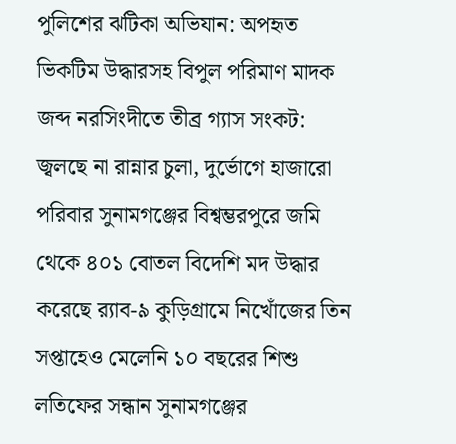পুলিশের ঝটিকা অভিযান: অপহৃত ভিকটিম উদ্ধারসহ বিপুল পরিমাণ মাদক জব্দ নরসিংদীতে তীব্র গ্যাস সংকট: জ্বলছে না রান্নার চুলা, দুর্ভোগে হাজারো পরিবার সুনামগঞ্জের বিশ্বম্ভরপুরে জমি থেকে ৪০১ বোতল বিদেশি মদ উদ্ধার করেছে র‍্যাব-৯ কুড়িগ্রামে নিখোঁজের তিন সপ্তাহেও মেলেনি ১০ বছরের শিশু লতিফের সন্ধান সুনামগঞ্জের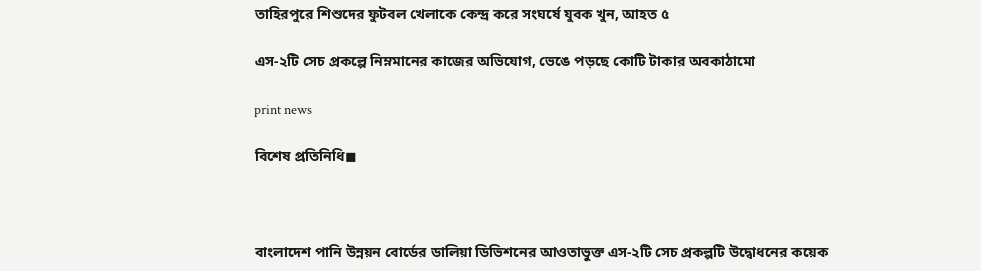তাহিরপুরে শিশুদের ফুটবল খেলাকে কেন্দ্র করে সংঘর্ষে যুবক খুন, আহত ৫

এস-২টি সেচ প্রকল্পে নিম্নমানের কাজের অভিযোগ, ভেঙে পড়ছে কোটি টাকার অবকাঠামো

print news

বিশেষ প্রতিনিধি◼



বাংলাদেশ পানি উন্নয়ন বোর্ডের ডালিয়া ডিভিশনের আওতাভুক্ত এস-২টি সেচ প্রকল্পটি উদ্বোধনের কয়েক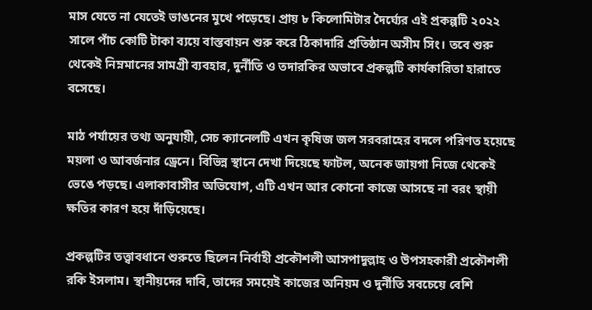মাস যেতে না যেতেই ভাঙনের মুখে পড়েছে। প্রায় ৮ কিলোমিটার দৈর্ঘ্যের এই প্রকল্পটি ২০২২ সালে পাঁচ কোটি টাকা ব্যয়ে বাস্তবায়ন শুরু করে ঠিকাদারি প্রতিষ্ঠান অসীম সিং। তবে শুরু থেকেই নিম্নমানের সামগ্রী ব্যবহার, দুর্নীতি ও তদারকির অভাবে প্রকল্পটি কার্যকারিতা হারাতে বসেছে।

মাঠ পর্যায়ের তথ্য অনুযায়ী, সেচ ক্যানেলটি এখন কৃষিজ জল সরবরাহের বদলে পরিণত হয়েছে ময়লা ও আবর্জনার ড্রেনে। বিভিন্ন স্থানে দেখা দিয়েছে ফাটল, অনেক জায়গা নিজে থেকেই ভেঙে পড়ছে। এলাকাবাসীর অভিযোগ, এটি এখন আর কোনো কাজে আসছে না বরং স্থায়ী ক্ষতির কারণ হয়ে দাঁড়িয়েছে।

প্রকল্পটির তত্ত্বাবধানে শুরুতে ছিলেন নির্বাহী প্রকৌশলী আসপাদুল্লাহ ও উপসহকারী প্রকৌশলী রকি ইসলাম। স্থানীয়দের দাবি, তাদের সময়েই কাজের অনিয়ম ও দুর্নীতি সবচেয়ে বেশি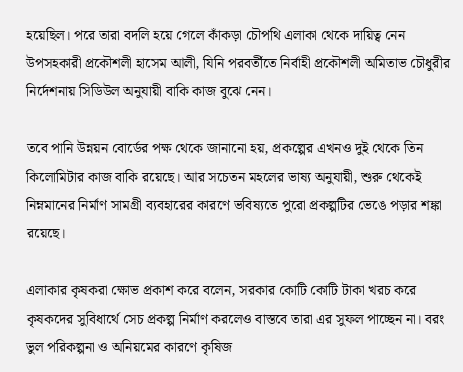হয়েছিল। পরে তারা বদলি হয়ে গেলে কাঁকড়া চৌপথি এলাকা থেকে দায়িত্ব নেন উপসহকারী প্রকৌশলী হাসেম আলী, যিনি পরবর্তীতে নির্বাহী প্রকৌশলী অমিতাভ চৌধুরীর নির্দেশনায় সিডিউল অনুযায়ী বাকি কাজ বুঝে নেন।

তবে পানি উন্নয়ন বোর্ডের পক্ষ থেকে জানানো হয়, প্রকল্পের এখনও দুই থেকে তিন কিলোমিটার কাজ বাকি রয়েছে। আর সচেতন মহলের ভাষ্য অনুযায়ী, শুরু থেকেই নিম্নমানের নির্মাণ সামগ্রী ব্যবহারের কারণে ভবিষ্যতে পুরো প্রকল্পটির ভেঙে পড়ার শঙ্কা রয়েছে।

এলাকার কৃষকরা ক্ষোভ প্রকাশ করে বলেন, সরকার কোটি কোটি টাকা খরচ করে কৃষকদের সুবিধার্থে সেচ প্রকল্প নির্মাণ করলেও বাস্তবে তারা এর সুফল পাচ্ছেন না। বরং ভুল পরিকল্পনা ও অনিয়মের কারণে কৃষিজ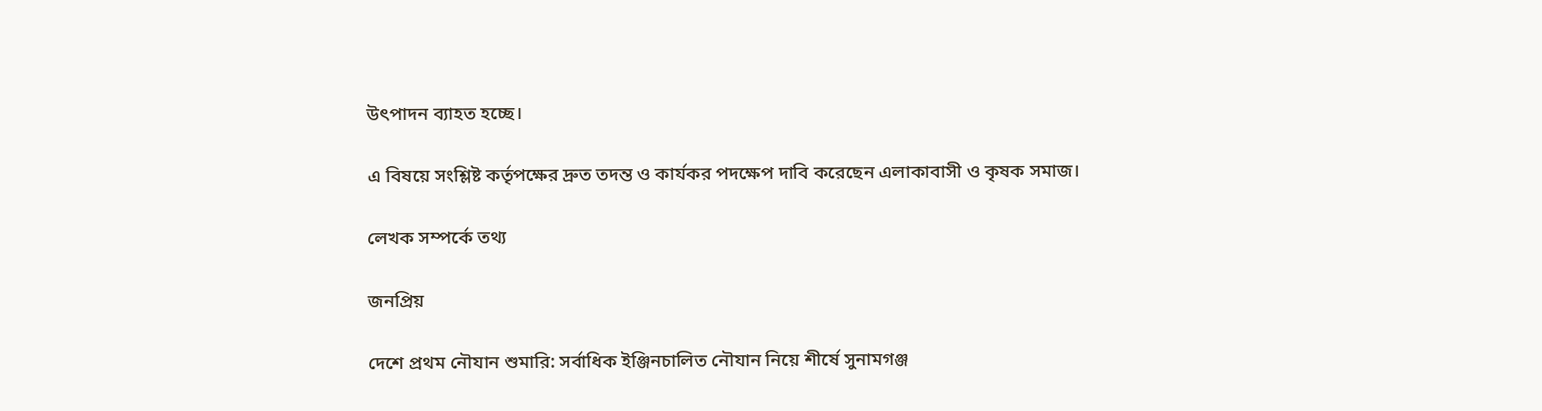উৎপাদন ব্যাহত হচ্ছে।

এ বিষয়ে সংশ্লিষ্ট কর্তৃপক্ষের দ্রুত তদন্ত ও কার্যকর পদক্ষেপ দাবি করেছেন এলাকাবাসী ও কৃষক সমাজ।

লেখক সম্পর্কে তথ্য

জনপ্রিয়

দেশে প্রথম নৌযান শুমারি: সর্বাধিক ইঞ্জিনচালিত নৌযান নিয়ে শীর্ষে সুনামগঞ্জ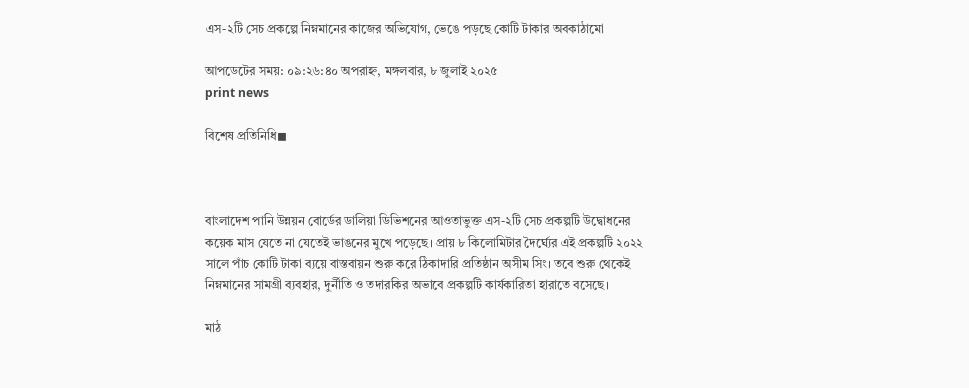এস-২টি সেচ প্রকল্পে নিম্নমানের কাজের অভিযোগ, ভেঙে পড়ছে কোটি টাকার অবকাঠামো

আপডেটের সময়: ০৯:২৬:৪০ অপরাহ্ন, মঙ্গলবার, ৮ জুলাই ২০২৫
print news

বিশেষ প্রতিনিধি◼



বাংলাদেশ পানি উন্নয়ন বোর্ডের ডালিয়া ডিভিশনের আওতাভুক্ত এস-২টি সেচ প্রকল্পটি উদ্বোধনের কয়েক মাস যেতে না যেতেই ভাঙনের মুখে পড়েছে। প্রায় ৮ কিলোমিটার দৈর্ঘ্যের এই প্রকল্পটি ২০২২ সালে পাঁচ কোটি টাকা ব্যয়ে বাস্তবায়ন শুরু করে ঠিকাদারি প্রতিষ্ঠান অসীম সিং। তবে শুরু থেকেই নিম্নমানের সামগ্রী ব্যবহার, দুর্নীতি ও তদারকির অভাবে প্রকল্পটি কার্যকারিতা হারাতে বসেছে।

মাঠ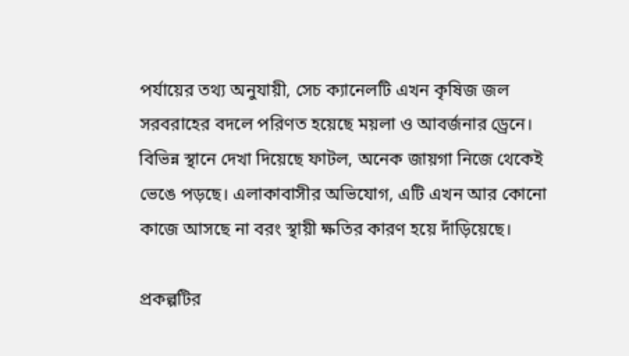পর্যায়ের তথ্য অনুযায়ী, সেচ ক্যানেলটি এখন কৃষিজ জল সরবরাহের বদলে পরিণত হয়েছে ময়লা ও আবর্জনার ড্রেনে। বিভিন্ন স্থানে দেখা দিয়েছে ফাটল, অনেক জায়গা নিজে থেকেই ভেঙে পড়ছে। এলাকাবাসীর অভিযোগ, এটি এখন আর কোনো কাজে আসছে না বরং স্থায়ী ক্ষতির কারণ হয়ে দাঁড়িয়েছে।

প্রকল্পটির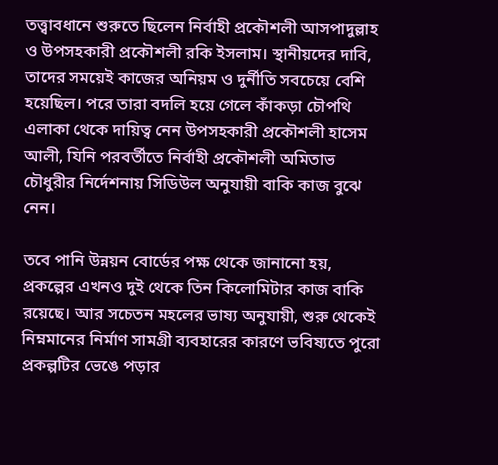তত্ত্বাবধানে শুরুতে ছিলেন নির্বাহী প্রকৌশলী আসপাদুল্লাহ ও উপসহকারী প্রকৌশলী রকি ইসলাম। স্থানীয়দের দাবি, তাদের সময়েই কাজের অনিয়ম ও দুর্নীতি সবচেয়ে বেশি হয়েছিল। পরে তারা বদলি হয়ে গেলে কাঁকড়া চৌপথি এলাকা থেকে দায়িত্ব নেন উপসহকারী প্রকৌশলী হাসেম আলী, যিনি পরবর্তীতে নির্বাহী প্রকৌশলী অমিতাভ চৌধুরীর নির্দেশনায় সিডিউল অনুযায়ী বাকি কাজ বুঝে নেন।

তবে পানি উন্নয়ন বোর্ডের পক্ষ থেকে জানানো হয়, প্রকল্পের এখনও দুই থেকে তিন কিলোমিটার কাজ বাকি রয়েছে। আর সচেতন মহলের ভাষ্য অনুযায়ী, শুরু থেকেই নিম্নমানের নির্মাণ সামগ্রী ব্যবহারের কারণে ভবিষ্যতে পুরো প্রকল্পটির ভেঙে পড়ার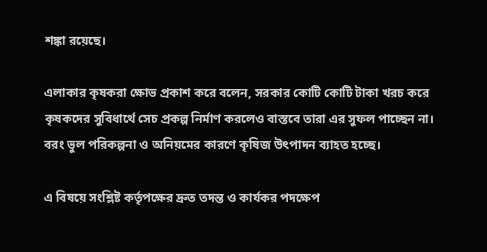শঙ্কা রয়েছে।

এলাকার কৃষকরা ক্ষোভ প্রকাশ করে বলেন, সরকার কোটি কোটি টাকা খরচ করে কৃষকদের সুবিধার্থে সেচ প্রকল্প নির্মাণ করলেও বাস্তবে তারা এর সুফল পাচ্ছেন না। বরং ভুল পরিকল্পনা ও অনিয়মের কারণে কৃষিজ উৎপাদন ব্যাহত হচ্ছে।

এ বিষয়ে সংশ্লিষ্ট কর্তৃপক্ষের দ্রুত তদন্ত ও কার্যকর পদক্ষেপ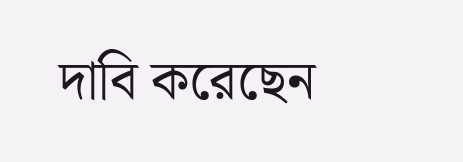দাবি করেছেন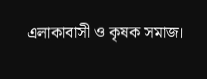এলাকাবাসী ও কৃষক সমাজ।